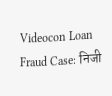Videocon Loan Fraud Case: निजी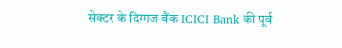सेक्टर के दिग्गज बैंक ICICI Bank की पूर्व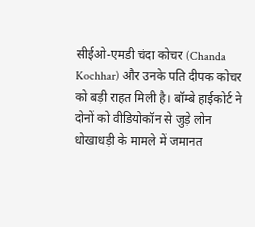सीईओ-एमडी चंदा कोचर (Chanda Kochhar) और उनके पति दीपक कोचर को बड़ी राहत मिली है। बॉम्बे हाईकोर्ट ने दोनों को वीडियोकॉन से जुड़े लोन धोखाधड़ी के मामले में जमानत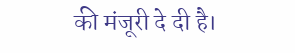की मंजूरी दे दी है।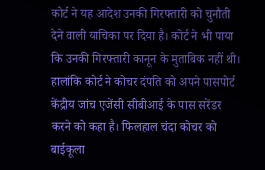कोर्ट ने यह आदेश उनकी गिरफ्तारी को चुनौती देने वाली याचिका पर दिया है। कोर्ट ने भी पाया कि उनकी गिरफ्तारी कानून के मुताबिक नहीं थी। हालांकि कोर्ट ने कोचर दंपति को अपने पासपोर्ट केंद्रीय जांच एजेंसी सीबीआई के पास सरेंडर करने को कहा है। फिलहाल चंदा कोचर को बाईकूला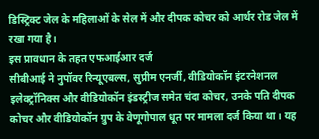डिस्ट्रिक्ट जेल के महिलाओं के सेल में और दीपक कोचर को आर्थर रोड जेल में रखा गया है।
इस प्रावधान के तहत एफआईआर दर्ज
सीबीआई ने नुपॉवर रिन्यूएबल्स, सुप्रीम एनर्जी, वीडियोकॉन इंटरनेशनल इलेक्ट्रॉनिक्स और वीडियोकॉन इंडस्ट्रीज समेत चंदा कोचर, उनके पति दीपक कोचर और वीडियोकॉन ग्रुप के वेणूगोपाल धूत पर मामला दर्ज किया था। यह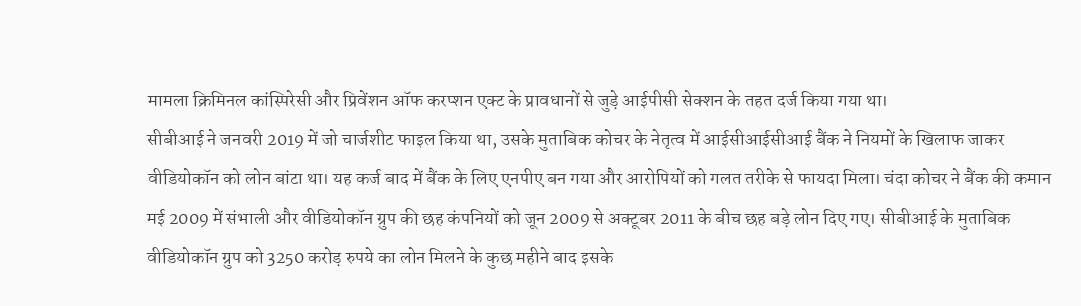मामला क्रिमिनल कांस्पिरेसी और प्रिवेंशन ऑफ करप्शन एक्ट के प्रावधानों से जुड़े आईपीसी सेक्शन के तहत दर्ज किया गया था।
सीबीआई ने जनवरी 2019 में जो चार्जशीट फाइल किया था, उसके मुताबिक कोचर के नेतृत्व में आईसीआईसीआई बैंक ने नियमों के खिलाफ जाकर वीडियोकॉन को लोन बांटा था। यह कर्ज बाद में बैंक के लिए एनपीए बन गया और आरोपियों को गलत तरीके से फायदा मिला। चंदा कोचर ने बैंक की कमान मई 2009 में संभाली और वीडियोकॉन ग्रुप की छह कंपनियों को जून 2009 से अक्टूबर 2011 के बीच छह बड़े लोन दिए गए। सीबीआई के मुताबिक वीडियोकॉन ग्रुप को 3250 करोड़ रुपये का लोन मिलने के कुछ महीने बाद इसके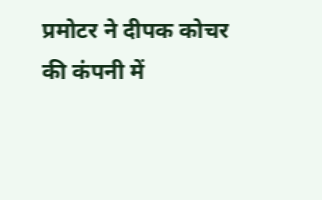प्रमोटर ने दीपक कोचर की कंपनी में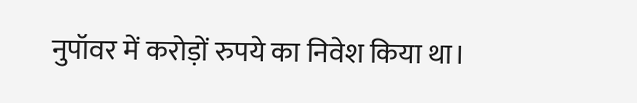नुपॉवर में करोड़ों रुपये का निवेश किया था।